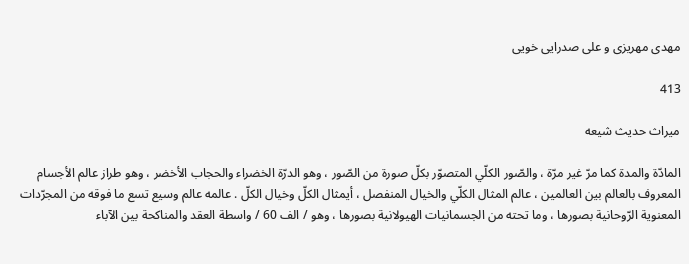مهدى مهريزى و على صدرايى خويى

413

ميراث حديث شيعه

المادّة والمدة كما مرّ غير مرّة ، والصّور الكلّي المتصوّر بكلّ صورة من الصّور ، وهو الدرّة الخضراء والحجاب الأخضر ، وهو طراز عالم الأجسام المعروف بالعالم بين العالمين ، عالم المثال الكلّي والخيال المنفصل ، أيمثال الكلّ وخيال الكلّ . عالمه عالم وسيع تسع ما فوقه من المجرّدات المعنوية الرّوحانية بصورها ، وما تحته من الجسمانيات الهيولانية بصورها ، وهو / الف 60 / واسطة العقد والمناكحة بين الآباء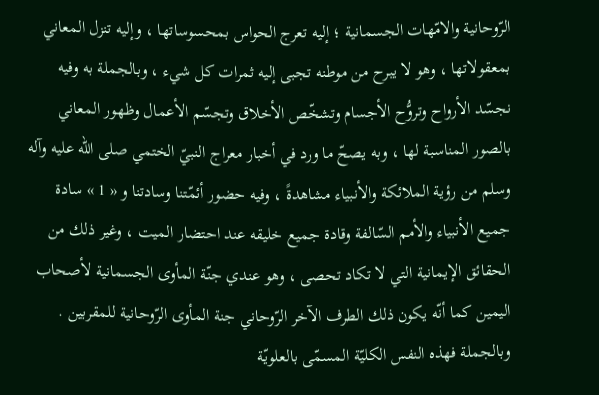الرّوحانية والامّهات الجسمانية ؛ إليه تعرج الحواس بمحسوساتها ، وإليه تنزل المعاني بمعقولاتها ، وهو لا يبرح من موطنه تجبى إليه ثمرات كل شيء ، وبالجملة به وفيه نجسّد الأرواح وتروُّح الأجسام وتشخّص الأخلاق وتجسّم الأعمال وظهور المعاني بالصور المناسبة لها ، وبه يصحّ ما ورد في أخبار معراج النبيّ الختمي صلى الله عليه وآله وسلم من رؤية الملائكة والأنبياء مشاهدةً ، وفيه حضور أئمّتنا وسادتنا و « 1 » سادة جميع الأنبياء والأمم السّالفة وقادة جميع خليقه عند احتضار الميت ، وغير ذلك من الحقائق الإيمانية التي لا تكاد تحصى ، وهو عندي جنّة المأوى الجسمانية لأصحاب اليمين كما أنّه يكون ذلك الطرف الآخر الرّوحاني جنة المأوى الرّوحانية للمقربين . وبالجملة فهذه النفس الكليّة المسمّى بالعلويّة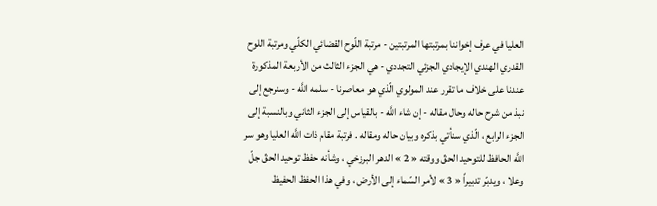العليا في عرف إخواننا بمرتبتها المرتبتين - مرتبة اللّوح القضائي الكلّي ومرتبة اللوح القدري الهندي الإيجادي الجزئي التجددي - هي الجزء الثالث من الأربعة المذكورة عندنا على خلاف ما تقرر عند المولوي الّذي هو معاصرنا - سلمه اللَّه - وسنرجع إلى نبذ من شرح حاله وحال مقاله - إن شاء اللَّه - بالقياس إلى الجزء الثاني وبالنسبة إلى الجزء الرابع ، الّذي سنأتي بذكره وبيان حاله ومقاله . فرتبة مقام ذات اللَّه العليا وهو سر اللَّه الحافظ للتوحيد الحقّ ووقته « 2 » الدهر البرزخي ، وشأنه حفظ توحيد الحقّ جلّ وعلا ، ويدبّر تدبيراً « 3 » لأمر السّماء إلى الأرض ، وفي هذا الحفظ الحفيظ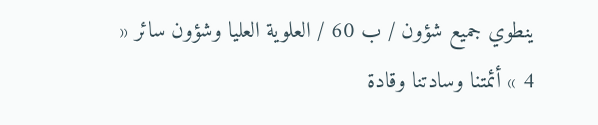ينطوي جميع شؤون / ب 60 / العلوية العليا وشؤون سائر « 4 » أئمتنا وسادتنا وقادة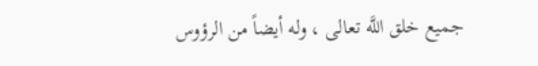جميع خلق اللَّه تعالى ، وله أيضاً من الرؤوس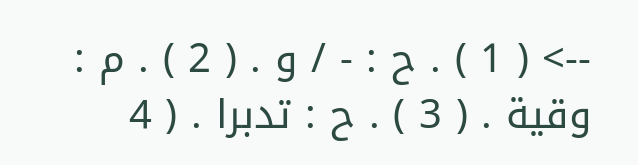--> ( 1 ) . ح : - / و . ( 2 ) . م : وقية . ( 3 ) . ح : تدبرا . ( 4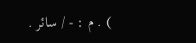) . م : - / سائر .